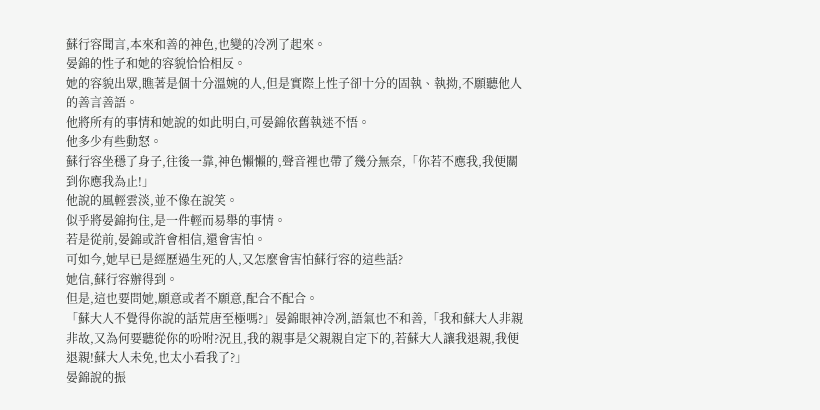蘇行容聞言,本來和善的神色,也變的冷冽了起來。
晏錦的性子和她的容貌恰恰相反。
她的容貌出眾,瞧著是個十分溫婉的人,但是實際上性子卻十分的固執、執拗,不願聽他人的善言善語。
他將所有的事情和她說的如此明白,可晏錦依舊執迷不悟。
他多少有些動怒。
蘇行容坐穩了身子,往後一靠,神色懶懶的,聲音裡也帶了幾分無奈,「你若不應我,我便關到你應我為止!」
他說的風輕雲淡,並不像在說笑。
似乎將晏錦拘住,是一件輕而易舉的事情。
若是從前,晏錦或許會相信,還會害怕。
可如今,她早已是經歷過生死的人,又怎麼會害怕蘇行容的這些話?
她信,蘇行容辦得到。
但是,這也要問她,願意或者不願意,配合不配合。
「蘇大人不覺得你說的話荒唐至極嗎?」晏錦眼神冷冽,語氣也不和善,「我和蘇大人非親非故,又為何要聽從你的吩咐?況且,我的親事是父親親自定下的,若蘇大人讓我退親,我便退親!蘇大人未免,也太小看我了?」
晏錦說的振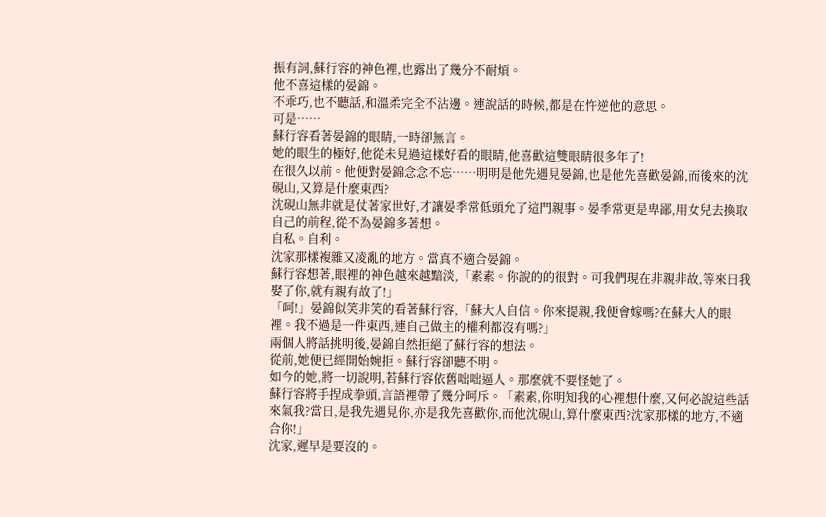振有詞,蘇行容的神色裡,也露出了幾分不耐煩。
他不喜這樣的晏錦。
不乖巧,也不聽話,和溫柔完全不沾邊。連說話的時候,都是在忤逆他的意思。
可是……
蘇行容看著晏錦的眼睛,一時卻無言。
她的眼生的極好,他從未見過這樣好看的眼睛,他喜歡這雙眼睛很多年了!
在很久以前。他便對晏錦念念不忘……明明是他先遇見晏錦,也是他先喜歡晏錦,而後來的沈硯山,又算是什麼東西?
沈硯山無非就是仗著家世好,才讓晏季常低頭允了這門親事。晏季常更是卑鄙,用女兒去換取自己的前程,從不為晏錦多著想。
自私。自利。
沈家那樣複雜又凌亂的地方。當真不適合晏錦。
蘇行容想著,眼裡的神色越來越黯淡,「素素。你說的的很對。可我們現在非親非故,等來日我娶了你,就有親有故了!」
「呵!」晏錦似笑非笑的看著蘇行容,「蘇大人自信。你來提親,我便會嫁嗎?在蘇大人的眼裡。我不過是一件東西,連自己做主的權利都沒有嗎?」
兩個人將話挑明後,晏錦自然拒絕了蘇行容的想法。
從前,她便已經開始婉拒。蘇行容卻聽不明。
如今的她,將一切說明,若蘇行容依舊咄咄逼人。那麼就不要怪她了。
蘇行容將手捏成拳頭,言語裡帶了幾分呵斥。「素素,你明知我的心裡想什麼,又何必說這些話來氣我?當日,是我先遇見你,亦是我先喜歡你,而他沈硯山,算什麼東西?沈家那樣的地方,不適合你!」
沈家,遲早是要沒的。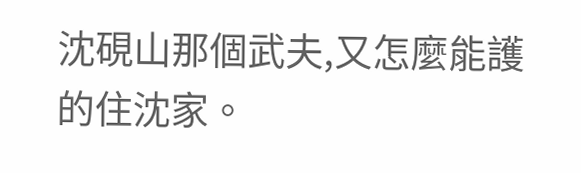沈硯山那個武夫,又怎麼能護的住沈家。